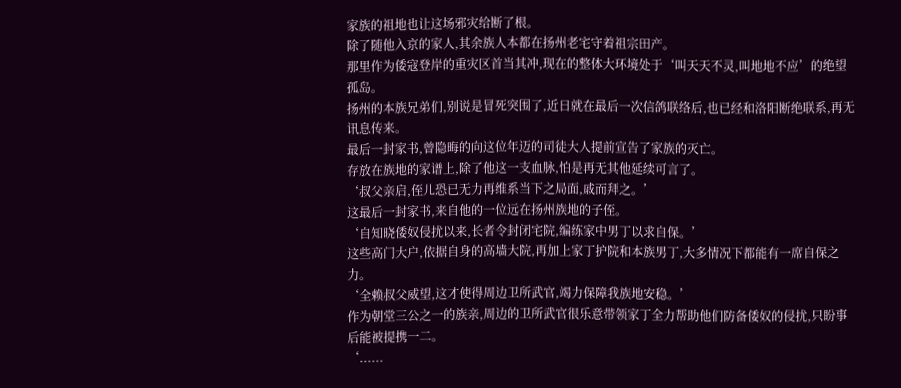家族的祖地也让这场邪灾给断了根。
除了随他入京的家人,其余族人本都在扬州老宅守着祖宗田产。
那里作为倭寇登岸的重灾区首当其冲,现在的整体大环境处于‘叫天天不灵,叫地地不应’的绝望孤岛。
扬州的本族兄弟们,别说是冒死突围了,近日就在最后一次信鸽联络后,也已经和洛阳断绝联系,再无讯息传来。
最后一封家书,曾隐晦的向这位年迈的司徒大人提前宣告了家族的灭亡。
存放在族地的家谱上,除了他这一支血脉,怕是再无其他延续可言了。
‘叔父亲启,侄儿恐已无力再维系当下之局面,戚而拜之。’
这最后一封家书,来自他的一位远在扬州族地的子侄。
‘自知晓倭奴侵扰以来,长者令封闭宅院,编练家中男丁以求自保。’
这些高门大户,依据自身的高墙大院,再加上家丁护院和本族男丁,大多情况下都能有一席自保之力。
‘全赖叔父威望,这才使得周边卫所武官,竭力保障我族地安稳。’
作为朝堂三公之一的族亲,周边的卫所武官很乐意带领家丁全力帮助他们防备倭奴的侵扰,只盼事后能被提携一二。
‘......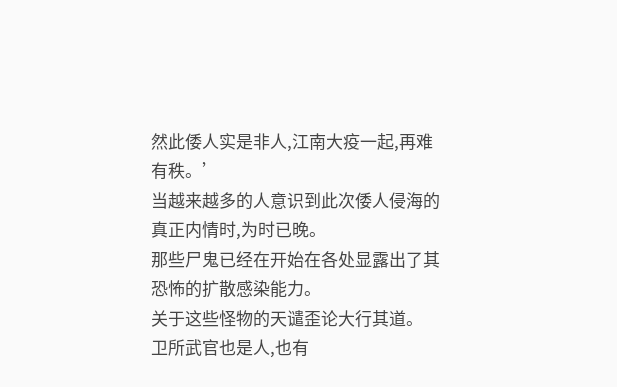然此倭人实是非人,江南大疫一起,再难有秩。’
当越来越多的人意识到此次倭人侵海的真正内情时,为时已晚。
那些尸鬼已经在开始在各处显露出了其恐怖的扩散感染能力。
关于这些怪物的天谴歪论大行其道。
卫所武官也是人,也有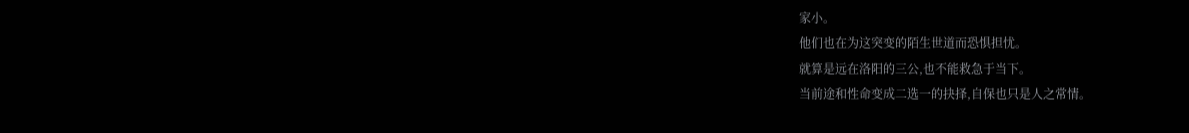家小。
他们也在为这突变的陌生世道而恐惧担忧。
就算是远在洛阳的三公,也不能救急于当下。
当前途和性命变成二选一的抉择,自保也只是人之常情。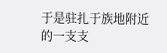于是驻扎于族地附近的一支支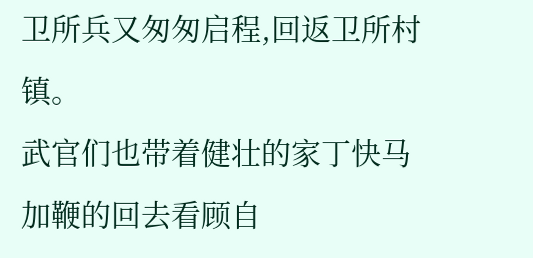卫所兵又匆匆启程,回返卫所村镇。
武官们也带着健壮的家丁快马加鞭的回去看顾自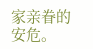家亲眷的安危。